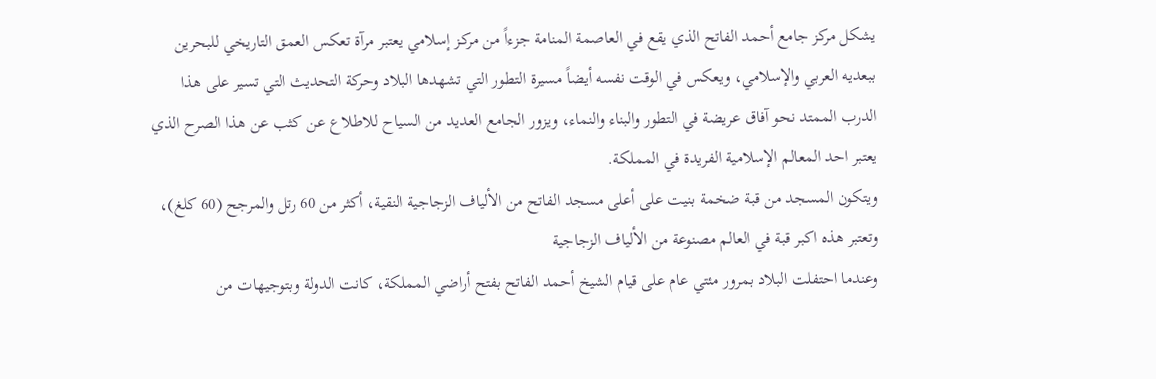يشكل مركز جامع أحمد الفاتح الذي يقع في العاصمة المنامة جزءاً من مركـز إسلامي يعتبر مرآة تعكس العمق التاريخي للبحرين ببعديه العربي والإسلامي، ويعكس في الوقت نفسه أيضاً مسيرة التطور التي تشهدها البلاد وحركة التحديث التي تسير على هذا الدرب الممتد نحو آفاق عريضة في التطور والبناء والنماء، ويزور الجامع العديد من السياح للاطلاع عن كثب عن هذا الصرح الذي يعتبر احد المعالم الإسلامية الفريدة في المملكة.
ويتكون المسجد من قبة ضخمة بنيت على أعلى مسجد الفاتح من الألياف الزجاجية النقية، أكثر من 60 رتل والمرجح (60 كلغ)، وتعتبر هذه اكبر قبة في العالم مصنوعة من الألياف الزجاجية
وعندما احتفلت البلاد بمرور مئتي عام على قيام الشيخ أحمد الفاتح بفتح أراضي المملكة، كانت الدولة وبتوجيهات من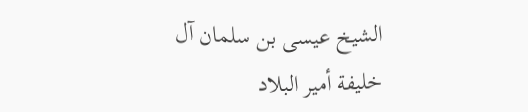الشيخ عيسى بن سلمان آل خليفة أمير البلاد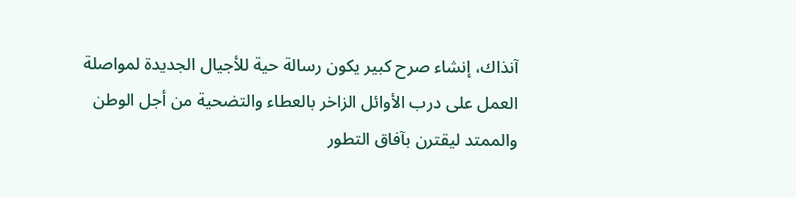آنذاك، إنشاء صرح كبير يكون رسالة حية للأجيال الجديدة لمواصلة العمل على درب الأوائل الزاخر بالعطاء والتضحية من أجل الوطن والممتد ليقترن بآفاق التطور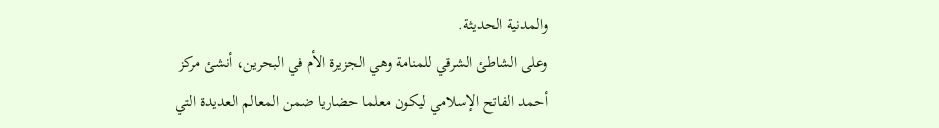والمدنية الحديثة.
وعلى الشاطئ الشرقي للمنامة وهي الجزيرة الأم في البحرين، أنشئ مركز أحمد الفاتح الإسلامي ليكون معلما حضاريا ضمن المعالم العديدة التي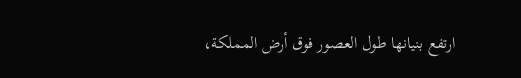ارتفع بنيانها طول العصور فوق أرض المملكة،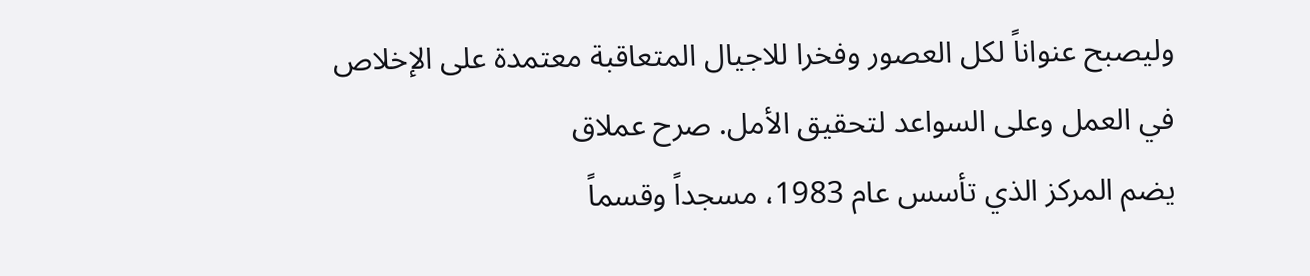وليصبح عنواناً لكل العصور وفخرا للاجيال المتعاقبة معتمدة على الإخلاص في العمل وعلى السواعد لتحقيق الأمل. صرح عملاق
يضم المركز الذي تأسس عام 1983، مسجداً وقسماً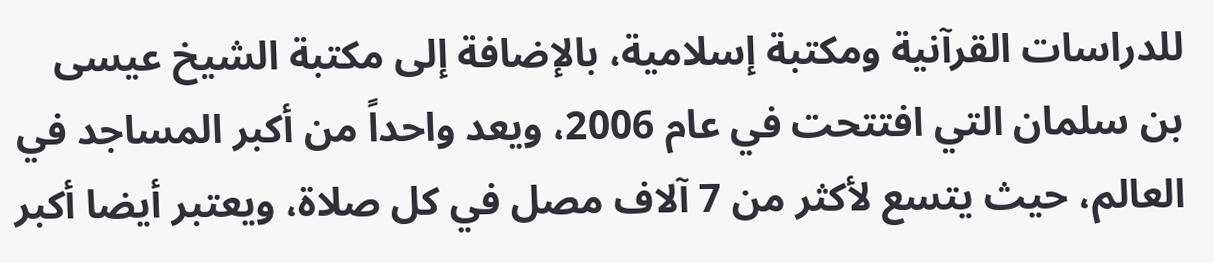للدراسات القرآنية ومكتبة إسلامية، بالإضافة إلى مكتبة الشيخ عيسى بن سلمان التي افتتحت في عام 2006، ويعد واحداً من أكبر المساجد في العالم، حيث يتسع لأكثر من 7 آلاف مصل في كل صلاة، ويعتبر أيضا أكبر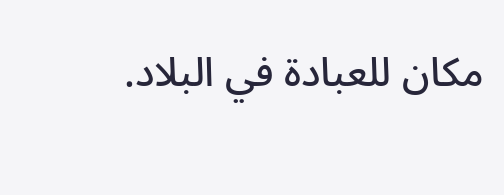مكان للعبادة في البلاد.